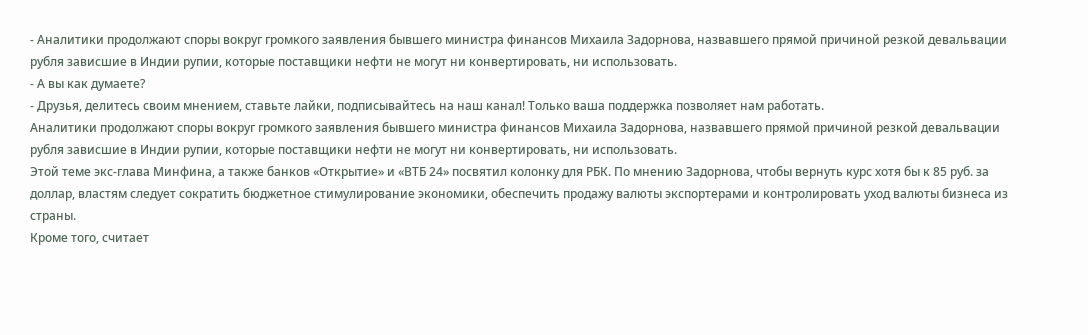- Аналитики продолжают споры вокруг громкого заявления бывшего министра финансов Михаила Задорнова, назвавшего прямой причиной резкой девальвации рубля зависшие в Индии рупии, которые поставщики нефти не могут ни конвертировать, ни использовать.
- А вы как думаете?
- Друзья, делитесь своим мнением, ставьте лайки, подписывайтесь на наш канал! Только ваша поддержка позволяет нам работать.
Аналитики продолжают споры вокруг громкого заявления бывшего министра финансов Михаила Задорнова, назвавшего прямой причиной резкой девальвации рубля зависшие в Индии рупии, которые поставщики нефти не могут ни конвертировать, ни использовать.
Этой теме экс-глава Минфина, а также банков «Открытие» и «ВТБ 24» посвятил колонку для РБК. По мнению Задорнова, чтобы вернуть курс хотя бы к 85 руб. за доллар, властям следует сократить бюджетное стимулирование экономики, обеспечить продажу валюты экспортерами и контролировать уход валюты бизнеса из страны.
Кроме того, считает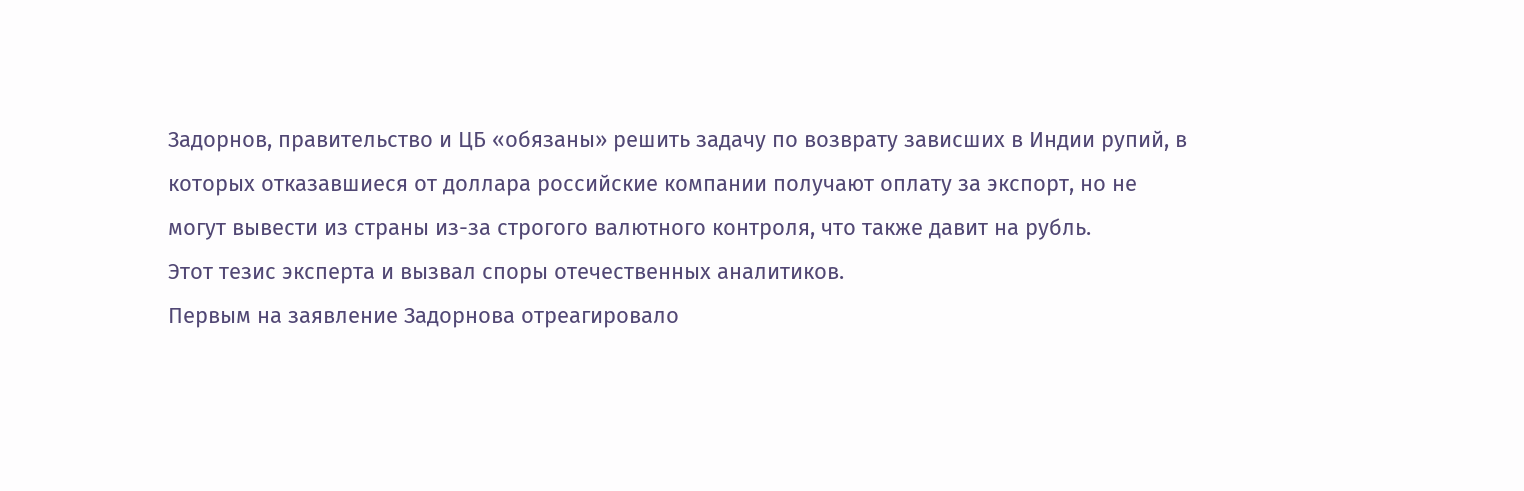Задорнов, правительство и ЦБ «обязаны» решить задачу по возврату зависших в Индии рупий, в которых отказавшиеся от доллара российские компании получают оплату за экспорт, но не могут вывести из страны из-за строгого валютного контроля, что также давит на рубль.
Этот тезис эксперта и вызвал споры отечественных аналитиков.
Первым на заявление Задорнова отреагировало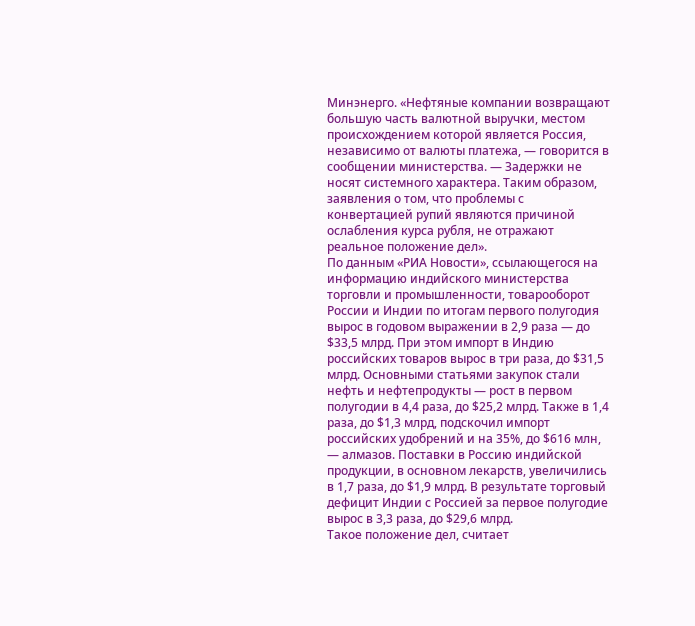Минэнерго. «Нефтяные компании возвращают большую часть валютной выручки, местом происхождением которой является Россия, независимо от валюты платежа, — говорится в сообщении министерства. — Задержки не носят системного характера. Таким образом, заявления о том, что проблемы с конвертацией рупий являются причиной ослабления курса рубля, не отражают реальное положение дел».
По данным «РИА Новости», ссылающегося на информацию индийского министерства торговли и промышленности, товарооборот России и Индии по итогам первого полугодия вырос в годовом выражении в 2,9 раза — до $33,5 млрд. При этом импорт в Индию российских товаров вырос в три раза, до $31,5 млрд. Основными статьями закупок стали нефть и нефтепродукты — рост в первом полугодии в 4,4 раза, до $25,2 млрд. Также в 1,4 раза, до $1,3 млрд, подскочил импорт российских удобрений и на 35%, до $616 млн, — алмазов. Поставки в Россию индийской продукции, в основном лекарств, увеличились в 1,7 раза, до $1,9 млрд. В результате торговый дефицит Индии с Россией за первое полугодие вырос в 3,3 раза, до $29,6 млрд.
Такое положение дел, считает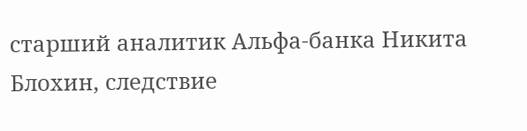старший аналитик Альфа-банка Никита Блохин, следствие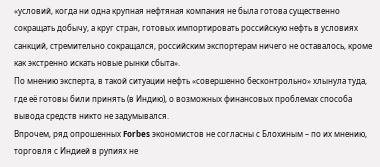«условий, когда ни одна крупная нефтяная компания не была готова существенно сокращать добычу, а круг стран, готовых импортировать российскую нефть в условиях санкций, стремительно сокращался, российским экспортерам ничего не оставалось, кроме как экстренно искать новые рынки сбыта».
По мнению эксперта, в такой ситуации нефть «совершенно бесконтрольно» хлынула туда, где её готовы били принять (в Индию), о возможных финансовых проблемах способа вывода средств никто не задумывался.
Впрочем, ряд опрошенных Forbes экономистов не согласны с Блохиным – по их мнению, торговля с Индией в рупиях не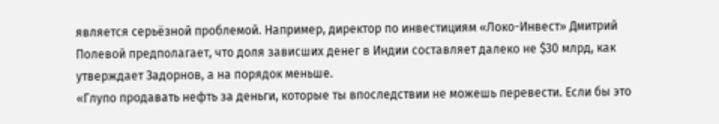является серьёзной проблемой. Например, директор по инвестициям «Локо-Инвест» Дмитрий Полевой предполагает, что доля зависших денег в Индии составляет далеко не $30 млрд, как утверждает Задорнов, а на порядок меньше.
«Глупо продавать нефть за деньги, которые ты впоследствии не можешь перевести. Если бы это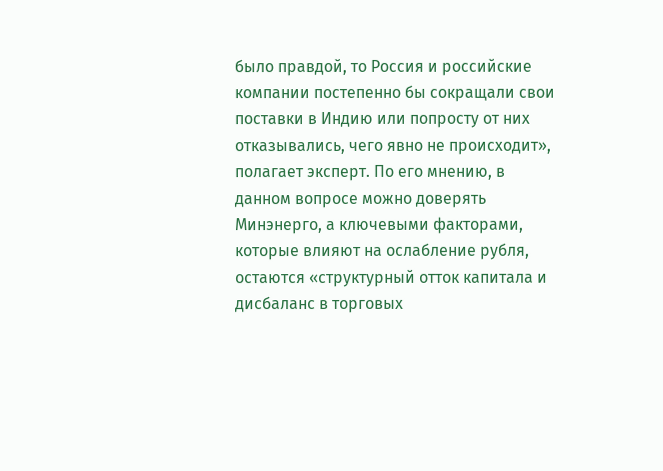было правдой, то Россия и российские компании постепенно бы сокращали свои поставки в Индию или попросту от них отказывались, чего явно не происходит», полагает эксперт. По его мнению, в данном вопросе можно доверять Минэнерго, а ключевыми факторами, которые влияют на ослабление рубля, остаются «структурный отток капитала и дисбаланс в торговых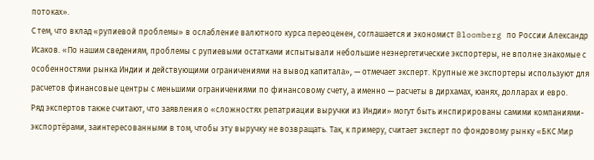потоках».
С тем, что вклад «рупиевой проблемы» в ослабление валютного курса переоценен, соглашается и экономист Bloomberg по России Александр Исаков. «По нашим сведениям, проблемы с рупиевыми остатками испытывали небольшие неэнергетические экспортеры, не вполне знакомые с особенностями рынка Индии и действующими ограничениями на вывод капитала», — отмечает эксперт. Крупные же экспортеры используют для расчетов финансовые центры с меньшими ограничениями по финансовому счету, а именно — расчеты в дирхамах, юанях, долларах и евро.
Ряд экспертов также считают, что заявления о «сложностях репатриации выручки из Индии» могут быть инспирированы самими компаниями-экспортёрами, заинтересованными в том, чтобы эту выручку не возвращать. Так, к примеру, считает эксперт по фондовому рынку «БКС Мир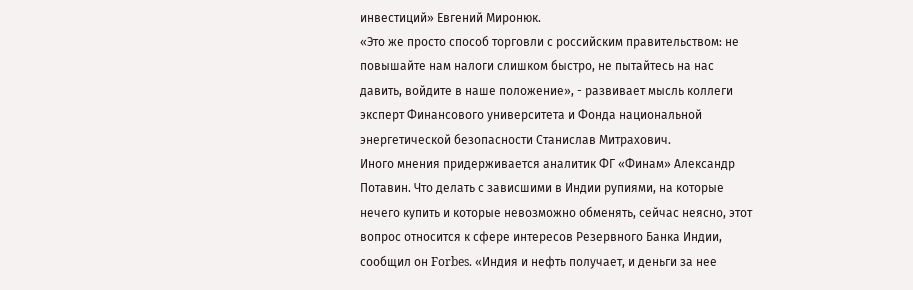инвестиций» Евгений Миронюк.
«Это же просто способ торговли с российским правительством: не повышайте нам налоги слишком быстро, не пытайтесь на нас давить, войдите в наше положение», - развивает мысль коллеги эксперт Финансового университета и Фонда национальной энергетической безопасности Станислав Митрахович.
Иного мнения придерживается аналитик ФГ «Финам» Александр Потавин. Что делать с зависшими в Индии рупиями, на которые нечего купить и которые невозможно обменять, сейчас неясно, этот вопрос относится к сфере интересов Резервного Банка Индии, сообщил он Forbes. «Индия и нефть получает, и деньги за нее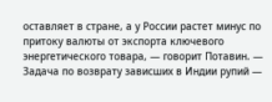оставляет в стране, а у России растет минус по притоку валюты от экспорта ключевого энергетического товара, — говорит Потавин. — Задача по возврату зависших в Индии рупий —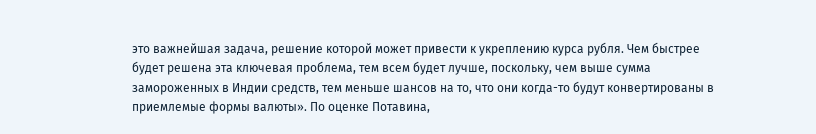это важнейшая задача, решение которой может привести к укреплению курса рубля. Чем быстрее будет решена эта ключевая проблема, тем всем будет лучше, поскольку, чем выше сумма замороженных в Индии средств, тем меньше шансов на то, что они когда-то будут конвертированы в приемлемые формы валюты». По оценке Потавина,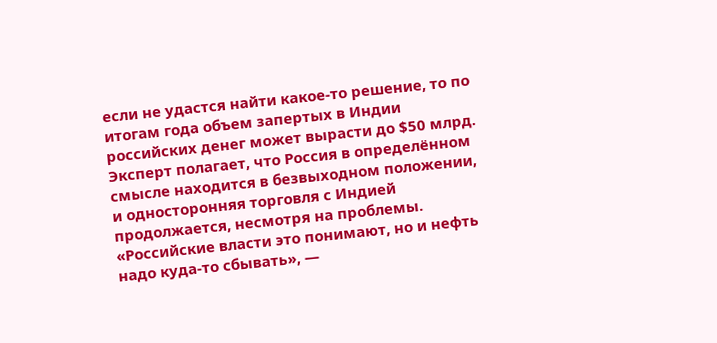если не удастся найти какое-то решение, то по итогам года объем запертых в Индии российских денег может вырасти до $50 млрд.
Эксперт полагает, что Россия в определённом смысле находится в безвыходном положении, и односторонняя торговля с Индией продолжается, несмотря на проблемы. «Российские власти это понимают, но и нефть надо куда-то сбывать», —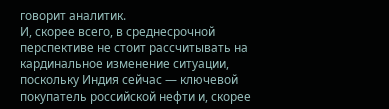говорит аналитик.
И, скорее всего, в среднесрочной перспективе не стоит рассчитывать на кардинальное изменение ситуации, поскольку Индия сейчас — ключевой покупатель российской нефти и, скорее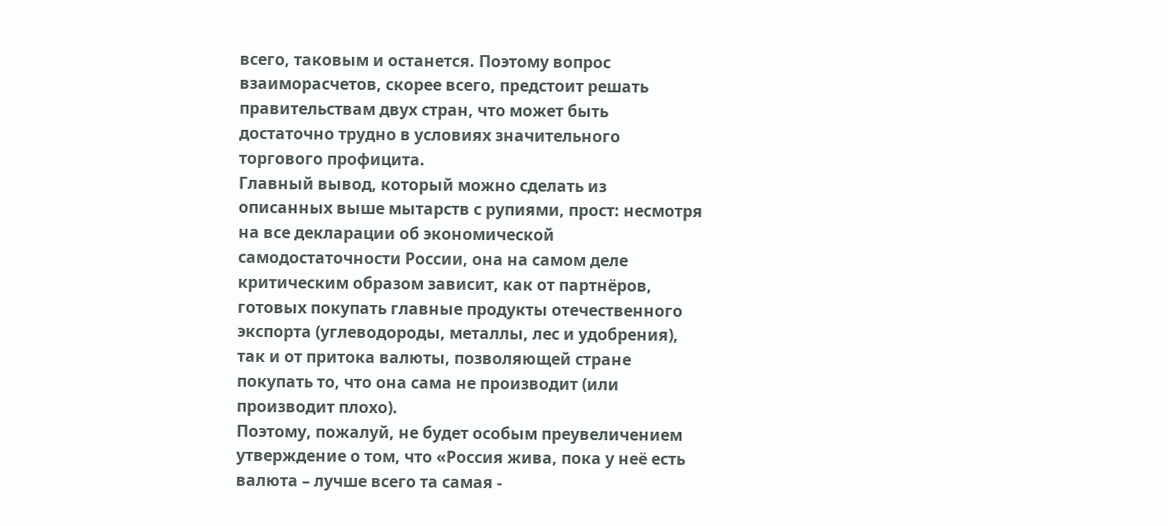всего, таковым и останется. Поэтому вопрос взаиморасчетов, скорее всего, предстоит решать правительствам двух стран, что может быть достаточно трудно в условиях значительного торгового профицита.
Главный вывод, который можно сделать из описанных выше мытарств с рупиями, прост: несмотря на все декларации об экономической самодостаточности России, она на самом деле критическим образом зависит, как от партнёров, готовых покупать главные продукты отечественного экспорта (углеводороды, металлы, лес и удобрения), так и от притока валюты, позволяющей стране покупать то, что она сама не производит (или производит плохо).
Поэтому, пожалуй, не будет особым преувеличением утверждение о том, что «Россия жива, пока у неё есть валюта – лучше всего та самая -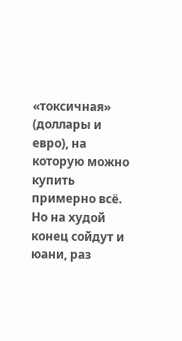«токсичная» (доллары и евро), на которую можно купить примерно всё. Но на худой конец сойдут и юани, раз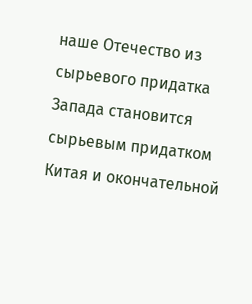наше Отечество из сырьевого придатка Запада становится сырьевым придатком Китая и окончательной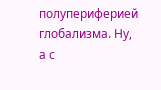полупериферией глобализма. Ну, а с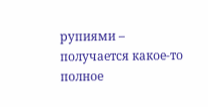рупиями – получается какое-то полное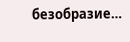безобразие…